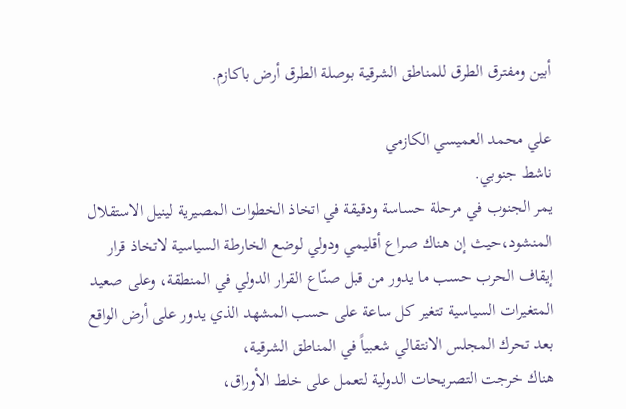أبين ومفترق الطرق للمناطق الشرقية بوصلة الطرق أرض باكازم.

علي محمد العميسي الكازمي
ناشط جنوبي.
يمر الجنوب في مرحلة حساسة ودقيقة في اتخاذ الخطوات المصيرية لينيل الاستقلال المنشود،حيث إن هناك صراع أقليمي ودولي لوضع الخارطة السياسية لاتخاذ قرار إيقاف الحرب حسب ما يدور من قبل صنّاع القرار الدولي في المنطقة، وعلى صعيد المتغيرات السياسية تتغير كل ساعة على حسب المشهد الذي يدور على أرض الواقع بعد تحرك المجلس الانتقالي شعبياً في المناطق الشرقية،
هناك خرجت التصريحات الدولية لتعمل على خلط الأوراق،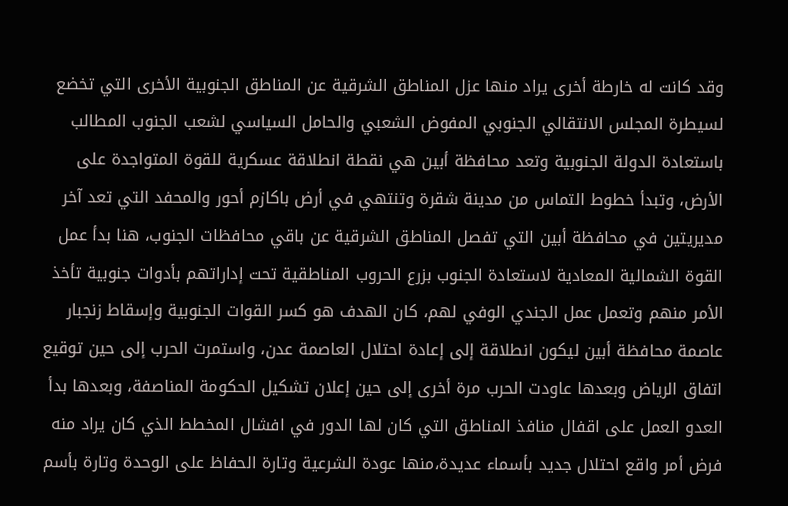وقد كانت له خارطة أخرى يراد منها عزل المناطق الشرقية عن المناطق الجنوبية الأخرى التي تخضع لسيطرة المجلس الانتقالي الجنوبي المفوض الشعبي والحامل السياسي لشعب الجنوب المطالب باستعادة الدولة الجنوبية وتعد محافظة أبين هي نقطة انطلاقة عسكرية للقوة المتواجدة على الأرض، وتبدأ خطوط التماس من مدينة شقرة وتنتهي في أرض باكازم أحور والمحفد التي تعد آخر مديريتين في محافظة أبين التي تفصل المناطق الشرقية عن باقي محافظات الجنوب، هنا بدأ عمل القوة الشمالية المعادية لاستعادة الجنوب بزرع الحروب المناطقية تحت إداراتهم بأدوات جنوبية تأخذ الأمر منهم وتعمل عمل الجندي الوفي لهم، كان الهدف هو كسر القوات الجنوبية وإسقاط زنجبار عاصمة محافظة أبين ليكون انطلاقة إلى إعادة احتلال العاصمة عدن، واستمرت الحرب إلى حين توقيع اتفاق الرياض وبعدها عاودت الحرب مرة أخرى إلى حين إعلان تشكيل الحكومة المناصفة، وبعدها بدأ العدو العمل على اقفال منافذ المناطق التي كان لها الدور في افشال المخطط الذي كان يراد منه فرض أمر واقع احتلال جديد بأسماء عديدة،منها عودة الشرعية وتارة الحفاظ على الوحدة وتارة بأسم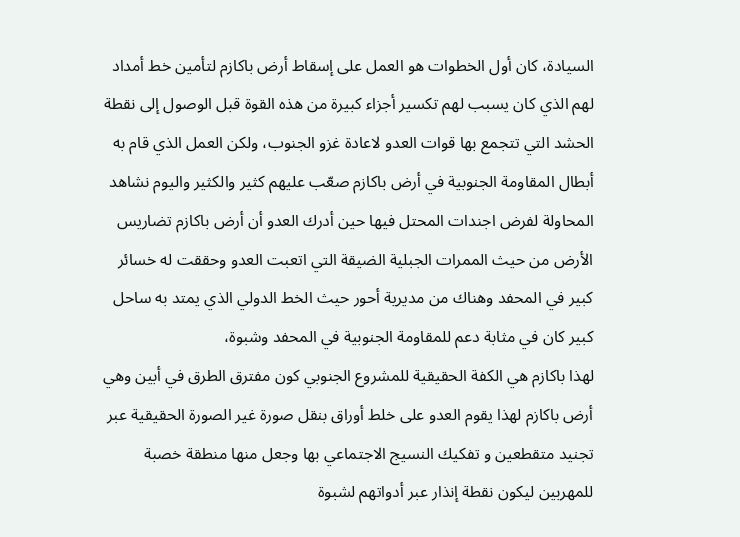السيادة، كان أول الخطوات هو العمل على إسقاط أرض باكازم لتأمين خط أمداد لهم الذي كان يسبب لهم تكسير أجزاء كبيرة من هذه القوة قبل الوصول إلى نقطة الحشد التي تتجمع بها قوات العدو لاعادة غزو الجنوب، ولكن العمل الذي قام به أبطال المقاومة الجنوبية في أرض باكازم صعّب عليهم كثير والكثير واليوم نشاهد المحاولة لفرض اجندات المحتل فيها حين أدرك العدو أن أرض باكازم تضاريس الأرض من حيث الممرات الجبلية الضيقة التي اتعبت العدو وحققت له خسائر كبير في المحفد وهناك من مديرية أحور حيث الخط الدولي الذي يمتد به ساحل كبير كان في مثابة دعم للمقاومة الجنوبية في المحفد وشبوة،
لهذا باكازم هي الكفة الحقيقية للمشروع الجنوبي كون مفترق الطرق في أبين وهي أرض باكازم لهذا يقوم العدو على خلط أوراق بنقل صورة غير الصورة الحقيقية عبر تجنيد متقطعين و تفكيك النسيج الاجتماعي بها وجعل منها منطقة خصبة للمهربين ليكون نقطة إنذار عبر أدواتهم لشبوة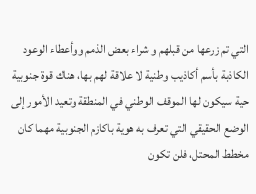التي تم زرعها من قبلهم و شراء بعض الذمم ووأعطاء الوعود الكاذبة بأسم أكاذيب وطنية لا علاقة لهم بها، هناك قوة جنوبية حية سيكون لها الموقف الوطني في المنطقة وتعيد الأمور إلى الوضع الحقيقي التي تعرف به هوية باكازم الجنوبية مهما كان مخطط المحتل، فلن تكون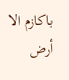باكازم الا أرض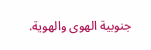جنوبية الهوى والهوية.